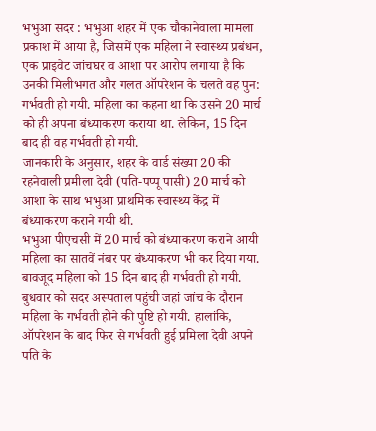भभुआ सदर : भभुआ शहर में एक चौकानेवाला मामला प्रकाश में आया है, जिसमें एक महिला ने स्वास्थ्य प्रबंधन, एक प्राइवेट जांचघर व आशा पर आरोप लगाया है कि उनकी मिलीभगत और गलत ऑपरेशन के चलते वह पुन: गर्भवती हो गयी. महिला का कहना था कि उसने 20 मार्च को ही अपना बंध्याकरण कराया था. लेकिन, 15 दिन बाद ही वह गर्भवती हो गयी.
जानकारी के अनुसार, शहर के वार्ड संख्या 20 की रहनेवाली प्रमीला देवी (पति-पप्पू पासी) 20 मार्च को आशा के साथ भभुआ प्राथमिक स्वास्थ्य केंद्र में बंध्याकरण कराने गयी थी.
भभुआ पीएचसी में 20 मार्च को बंध्याकरण कराने आयी महिला का सातवें नंबर पर बंध्याकरण भी कर दिया गया. बावजूद महिला को 15 दिन बाद ही गर्भवती हो गयी. बुधवार को सदर अस्पताल पहुंची जहां जांच के दौरान महिला के गर्भवती होने की पुष्टि हो गयी. हालांकि, ऑपरेशन के बाद फिर से गर्भवती हुई प्रमिला देवी अपने पति के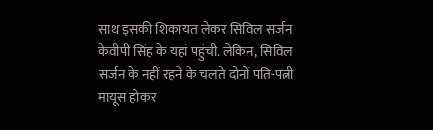साथ इसकी शिकायत लेकर सिविल सर्जन केवीपी सिंह के यहां पहुंची. लेकिन, सिविल सर्जन के नहीं रहने के चलते दोनों पति-पत्नी मायूस होकर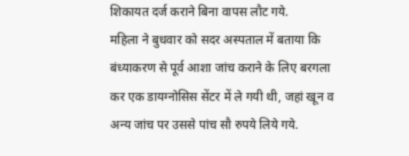शिकायत दर्ज कराने बिना वापस लौट गये.
महिला ने बुधवार को सदर अस्पताल में बताया कि बंध्याकरण से पूर्व आशा जांच कराने के लिए बरगला कर एक डायग्नोसिस सेंटर में ले गयी थी, जहां खून व अन्य जांच पर उससे पांच सौ रुपये लिये गये.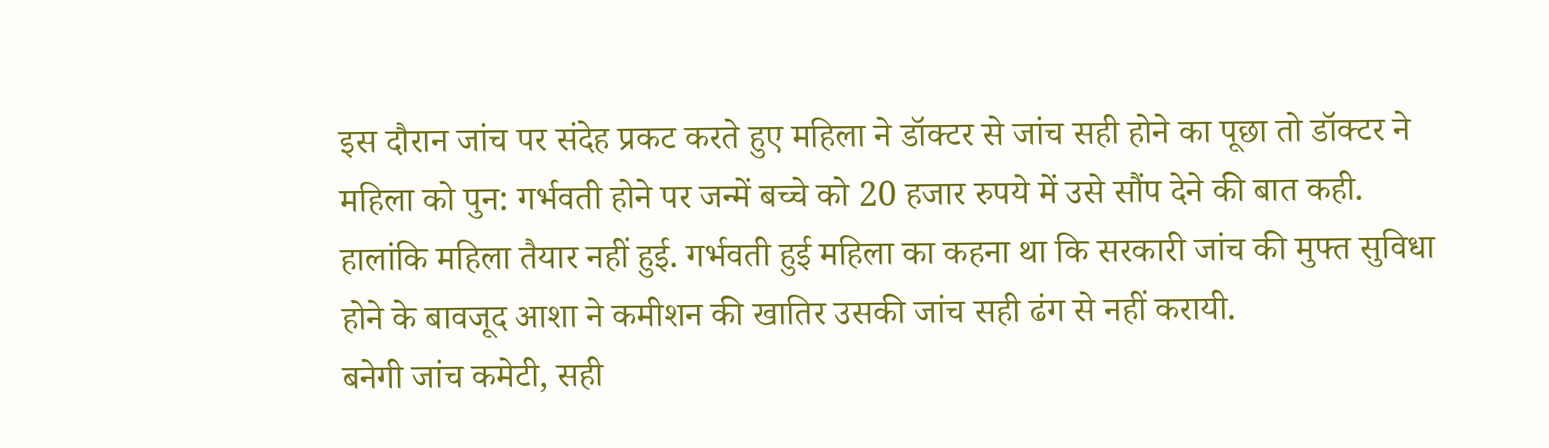इस दौरान जांच पर संदेह प्रकट करते हुए महिला ने डॉक्टर से जांच सही होने का पूछा तो डॉक्टर ने महिला को पुन: गर्भवती होने पर जन्में बच्चे को 20 हजार रुपये में उसे सौंप देने की बात कही. हालांकि महिला तैयार नहीं हुई. गर्भवती हुई महिला का कहना था कि सरकारी जांच की मुफ्त सुविधा होने के बावजूद आशा ने कमीशन की खातिर उसकी जांच सही ढंग से नहीं करायी.
बनेगी जांच कमेटी, सही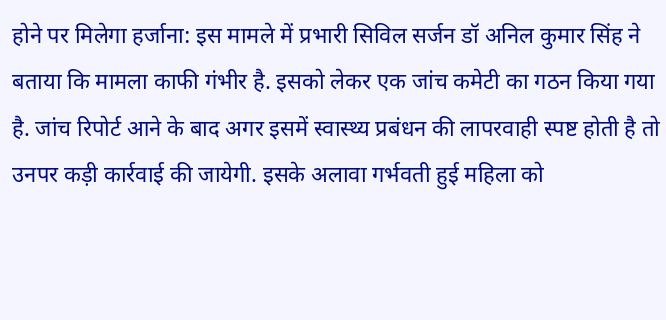होने पर मिलेगा हर्जाना: इस मामले में प्रभारी सिविल सर्जन डॉ अनिल कुमार सिंह ने बताया कि मामला काफी गंभीर है. इसको लेकर एक जांच कमेटी का गठन किया गया है. जांच रिपोर्ट आने के बाद अगर इसमें स्वास्थ्य प्रबंधन की लापरवाही स्पष्ट होती है तो उनपर कड़ी कार्रवाई की जायेगी. इसके अलावा गर्भवती हुई महिला को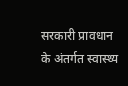सरकारी प्रावधान के अंतर्गत स्वास्थ्य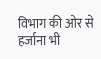विभाग की ओर से हर्जाना भी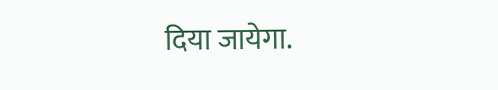दिया जायेगा.